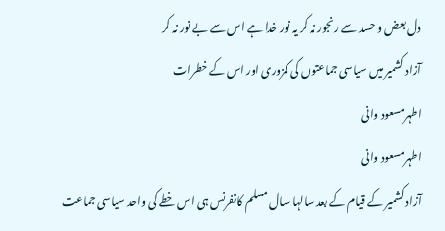دل بعض و حسد سے رنجور نہ کر یہ نور خدا ہے اس سے بے نور نہ کر
آزاد کشمیر میں سیاسی جماعتوں کی کمزوری اور اس کے خطرات
اطہرمسعود وانی
اطہرمسعود وانی
آزاد کشمیر کے قیام کے بعد سالہا سال مسلم کانفرنس ہی اس خطے کی واحد سیاسی جماعت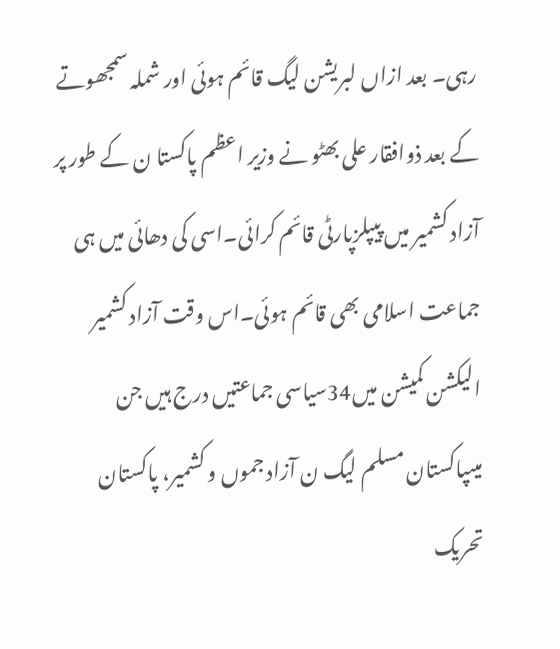رہی۔ بعد ازاں لبریشن لیگ قائم ہوئی اور شملہ سمجھوتے کے بعد ذوافقار علی بھٹو نے وزیر اعظم پاکستا ن کے طور پر آزاد کشمیر میں پیپلزپارٹی قائم کرائی۔اسی کی دھائی میں ہی جماعت اسلامی بھی قائم ہوئی۔اس وقت آزاد کشمیر الیکشن کمیشن میں34سیاسی جماعتیں درج ہیں جن میںپاکستان مسلم لیگ ن آزاد جموں و کشمیر، پاکستان تحریک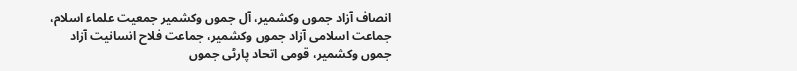انصاف آزاد جموں وکشمیر، آل جموں وکشمیر جمعیت علماء اسلام، جماعت اسلامی آزاد جموں وکشمیر، جماعت فلاح انسانیت آزاد جموں وکشمیر، قومی اتحاد پارٹی جموں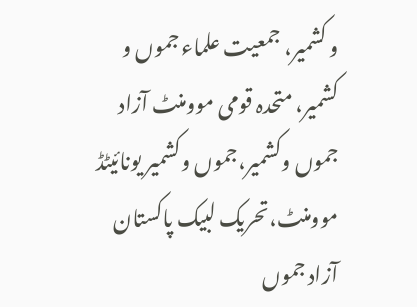و کشمیر، جمعیت علماء جموں و کشمیر، متحدہ قومی موومنٹ آزاد جموں وکشمیر،جموں وکشمیر یونائیٹڈ موومنٹ،تحریک لبیک پاکستان آزاد جموں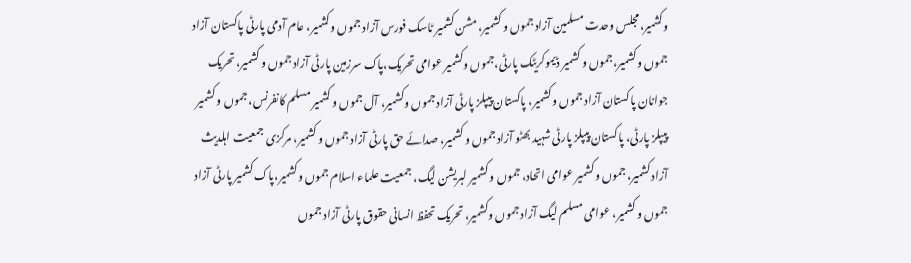وکشمیر،مجلس وحدت مسلمین آزاد جموں و کشمیر، مشن کشمیر ٹاسک فورس آزاد جموں وکشمیر، عام آدمی پارٹی پاکستان آزاد جموں وکشمیر،جموں و کشمیر ڈیموکریٹک پارٹی،جموں وکشمیر عوامی تحریک،پاک سرزمین پارٹی آزاد جموں و کشمیر، تحریک جوانان پاکستان آزاد جموں وکشمیر، پاکستان پیپلز پارٹی آزاد جموں وکشمیر، آل جموں و کشمیر مسلم کانفرنس، جموں و کشمیر پیپلز پارٹی، پاکستان پیپلز پارٹی شہید بھٹو آزاد جموں و کشمیر، صدائے حق پارٹی آزاد جموں و کشمیر، مرکزی جمعیت اہلدیث آزاد کشمیر، جموں وکشمیر عوامی اتحاد، جموں و کشمیر لبریشن لیگ، جمعیت علماء اسلام جموں وکشمیر،پاک کشمیر پارٹی آزاد جموں و کشمیر، عوامی مسلم لیگ آزاد جموں وکشمیر، تحریک تحفظ انسانی حقوق پارٹی آزاد جموں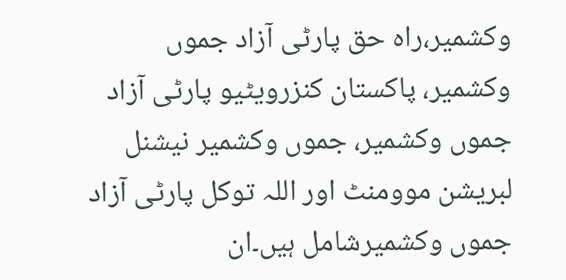وکشمیر،راہ حق پارٹی آزاد جموں وکشمیر، پاکستان کنزرویٹیو پارٹی آزاد جموں وکشمیر، جموں وکشمیر نیشنل لبریشن موومنٹ اور اللہ توکل پارٹی آزاد جموں وکشمیرشامل ہیں۔ان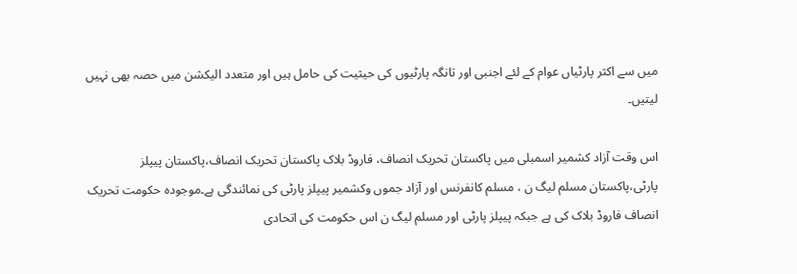میں سے اکثر پارٹیاں عوام کے لئے اجنبی اور تانگہ پارٹیوں کی حیثیت کی حامل ہیں اور متعدد الیکشن میں حصہ بھی نہیں لیتیں۔

اس وقت آزاد کشمیر اسمبلی میں پاکستان تحریک انصاف، فاروڈ بلاک پاکستان تحریک انصاف،پاکستان پیپلز پارٹی،پاکستان مسلم لیگ ن ، مسلم کانفرنس اور آزاد جموں وکشمیر پیپلز پارٹی کی نمائندگی ہے۔موجودہ حکومت تحریک انصاف فاروڈ بلاک کی ہے جبکہ پیپلز پارٹی اور مسلم لیگ ن اس حکومت کی اتحادی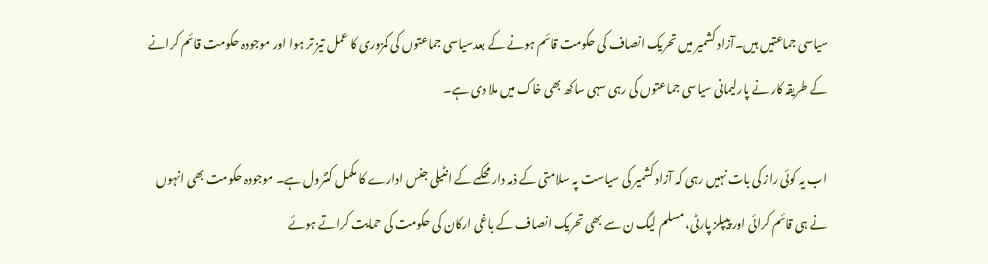سیاسی جماعتیں ہیں۔آزاد کشمیر میں تحریک انصاف کی حکومت قائم ہونے کے بعدسیاسی جماعتوں کی کمزوری کا عمل تیز تر ہوا اور موجودہ حکومت قائم کرانے کے طریقہ کار نے پارلیمانی سیاسی جماعتوں کی رہی سہی ساکھ بھی خاک میں ملا دی ہے۔

اب یہ کوئی راز کی بات نہیں رہی کہ آزاد کشمیر کی سیاست پہ سلامتی کے ذمہ دار محکمے کے انٹیلی جنس ادارے کا مکمل کنٹرول ہے۔ موجودہ حکومت بھی انہوں نے ہی قائم کرائی اور پیپلز پارٹی، مسلم لیگ ن سے بھی تحریک انصاف کے باغی ارکان کی حکومت کی حمایت کراتے ہوئے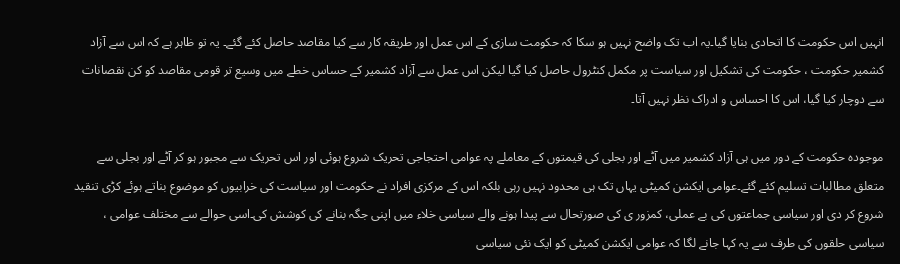انہیں اس حکومت کا اتحادی بنایا گیا۔یہ اب تک واضح نہیں ہو سکا کہ حکومت سازی کے اس عمل اور طریقہ کار سے کیا مقاصد حاصل کئے گئے۔ یہ تو ظاہر ہے کہ اس سے آزاد کشمیر حکومت ، حکومت کی تشکیل اور سیاست پر مکمل کنٹرول حاصل کیا گیا لیکن اس عمل سے آزاد کشمیر کے حساس خطے میں وسیع تر قومی مقاصد کو کن نقصانات سے دوچار کیا گیا، اس کا احساس و ادراک نظر نہیں آتا۔

موجودہ حکومت کے دور میں ہی آزاد کشمیر میں آٹے اور بجلی کی قیمتوں کے معاملے پہ عوامی احتجاجی تحریک شروع ہوئی اور اس تحریک سے مجبور ہو کر آٹے اور بجلی سے متعلق مطالبات تسلیم کئے گئے۔عوامی ایکشن کمیٹی یہاں تک ہی محدود نہیں رہی بلکہ اس کے مرکزی افراد نے حکومت اور سیاست کی خرابیوں کو موضوع بناتے ہوئے کڑی تنقید شروع کر دی اور سیاسی جماعتوں کی بے عملی، کمزور ی کی صورتحال سے پیدا ہونے والے سیاسی خلاء میں اپنی جگہ بنانے کی کوشش کی۔اسی حوالے سے مختلف عوامی ، سیاسی حلقوں کی طرف سے یہ کہا جانے لگا کہ عوامی ایکشن کمیٹی کو ایک نئی سیاسی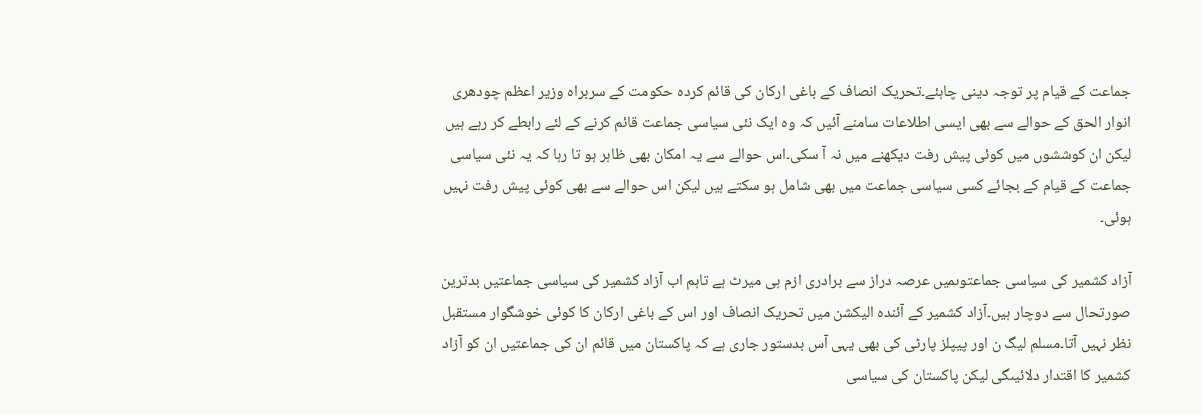جماعت کے قیام پر توجہ دینی چاہئے۔تحریک انصاف کے باغی ارکان کی قائم کردہ حکومت کے سربراہ وزیر اعظم چودھری انوار الحق کے حوالے سے بھی ایسی اطلاعات سامنے آئیں کہ وہ ایک نئی سیاسی جماعت قائم کرنے کے لئے رابطے کر رہے ہیں لیکن ان کوششوں میں کوئی پیش رفت دیکھنے میں نہ آ سکی۔اس حوالے سے یہ امکان بھی ظاہر ہو تا رہا کہ یہ نئی سیاسی جماعت کے قیام کے بجائے کسی سیاسی جماعت میں بھی شامل ہو سکتے ہیں لیکن اس حوالے سے بھی کوئی پیش رفت نہیں ہوئی۔

آزاد کشمیر کی سیاسی جماعتوںمیں عرصہ دراز سے برادری ازم ہی میرٹ ہے تاہم اب آزاد کشمیر کی سیاسی جماعتیں بدترین صورتحال سے دوچار ہیں۔آزاد کشمیر کے آئندہ الیکشن میں تحریک انصاف اور اس کے باغی ارکان کا کوئی خوشگوار مستقبل نظر نہیں آتا۔مسلم لیگ ن اور پیپلز پارٹی کی بھی یہی آس بدستور جاری ہے کہ پاکستان میں قائم ان کی جماعتیں ان کو آزاد کشمیر کا اقتدار دلائیںگی لیکن پاکستان کی سیاسی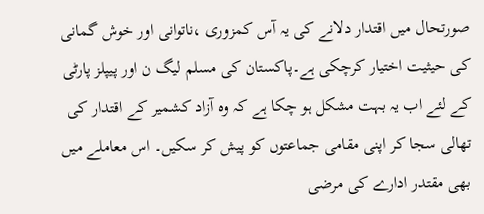صورتحال میں اقتدار دلانے کی یہ آس کمزوری ،ناتوانی اور خوش گمانی کی حیثیت اختیار کرچکی ہے۔پاکستان کی مسلم لیگ ن اور پیپلز پارٹی کے لئے اب یہ بہت مشکل ہو چکا ہے کہ وہ آزاد کشمیر کے اقتدار کی تھالی سجا کر اپنی مقامی جماعتوں کو پیش کر سکیں۔ اس معاملے میں بھی مقتدر ادارے کی مرضی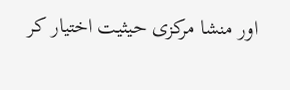اور منشا مرکزی حیثیت اختیار کر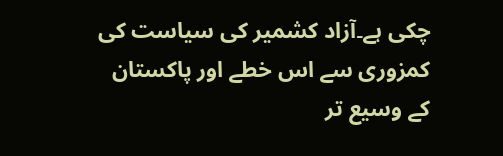چکی ہے۔آزاد کشمیر کی سیاست کی کمزوری سے اس خطے اور پاکستان کے وسیع تر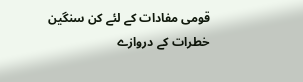قومی مفادات کے لئے کن سنگین خطرات کے دروازے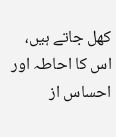کھل جاتے ہیں، اس کا احاطہ اور احساس از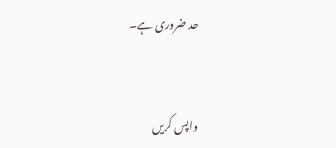حد ضروری ہے۔


واپس کریں